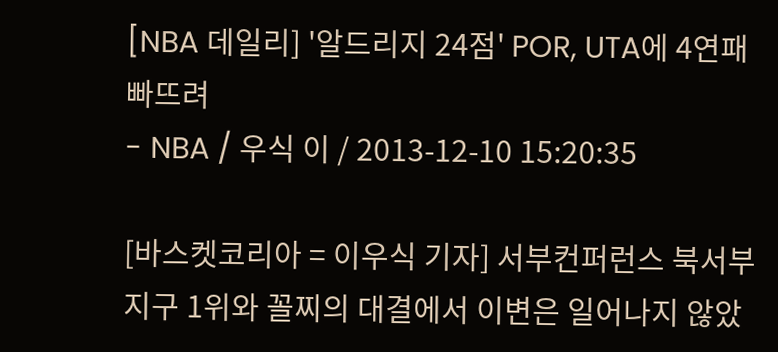[NBA 데일리] '알드리지 24점' POR, UTA에 4연패 빠뜨려
- NBA / 우식 이 / 2013-12-10 15:20:35

[바스켓코리아 = 이우식 기자] 서부컨퍼런스 북서부지구 1위와 꼴찌의 대결에서 이변은 일어나지 않았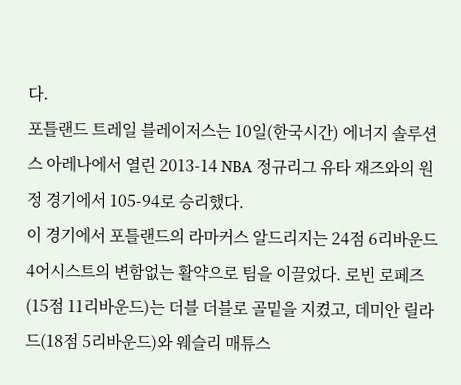다.
포틀랜드 트레일 블레이저스는 10일(한국시간) 에너지 솔루션스 아레나에서 열린 2013-14 NBA 정규리그 유타 재즈와의 원정 경기에서 105-94로 승리했다.
이 경기에서 포틀랜드의 라마커스 알드리지는 24점 6리바운드 4어시스트의 변함없는 활약으로 팀을 이끌었다. 로빈 로페즈(15점 11리바운드)는 더블 더블로 골밑을 지켰고, 데미안 릴라드(18점 5리바운드)와 웨슬리 매튜스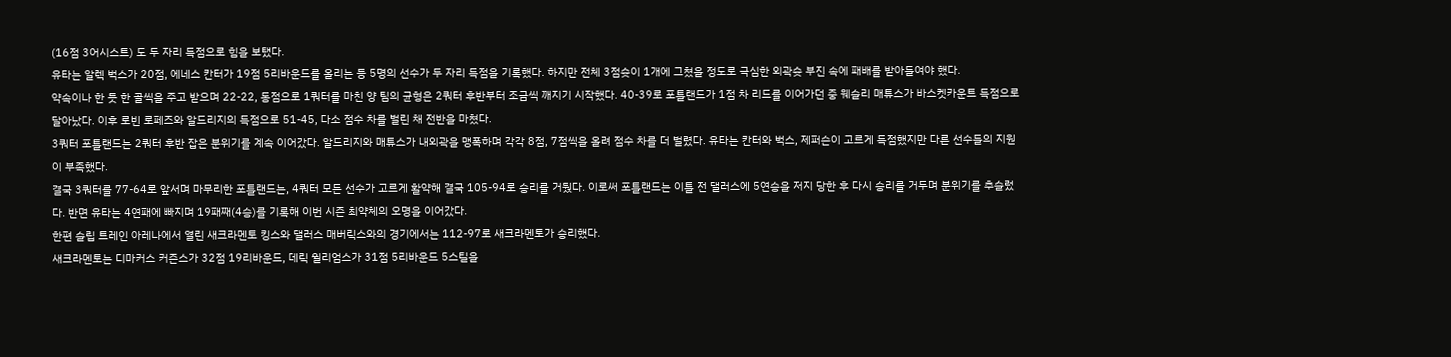(16점 3어시스트) 도 두 자리 득점으로 힘을 보탰다.
유타는 알렉 벅스가 20점, 에네스 칸터가 19점 5리바운드를 올리는 등 5명의 선수가 두 자리 득점을 기록했다. 하지만 전체 3점슛이 1개에 그쳤을 정도로 극심한 외곽슛 부진 속에 패배를 받아들여야 했다.
약속이나 한 듯 한 골씩을 주고 받으며 22-22, 동점으로 1쿼터를 마친 양 팀의 균형은 2쿼터 후반부터 조금씩 깨지기 시작했다. 40-39로 포틀랜드가 1점 차 리드를 이어가던 중 웨슬리 매튜스가 바스켓카운트 득점으로 달아났다. 이후 로빈 로페즈와 알드리지의 득점으로 51-45, 다소 점수 차를 벌린 채 전반을 마쳤다.
3쿼터 포틀랜드는 2쿼터 후반 잡은 분위기를 계속 이어갔다. 알드리지와 매튜스가 내외곽을 맹폭하며 각각 8점, 7점씩을 올려 점수 차를 더 벌렸다. 유타는 칸터와 벅스, 제퍼슨이 고르게 득점했지만 다른 선수들의 지원이 부족했다.
결국 3쿼터를 77-64로 앞서며 마무리한 포틀랜드는, 4쿼터 모든 선수가 고르게 활약해 결국 105-94로 승리를 거뒀다. 이로써 포틀랜드는 이틀 전 댈러스에 5연승을 저지 당한 후 다시 승리를 거두며 분위기를 추슬렀다. 반면 유타는 4연패에 빠지며 19패째(4승)를 기록해 이번 시즌 최약체의 오명을 이어갔다.
한편 슬립 트레인 아레나에서 열린 새크라멘토 킹스와 댈러스 매버릭스와의 경기에서는 112-97로 새크라멘토가 승리했다.
새크라멘토는 디마커스 커즌스가 32점 19리바운드, 데릭 윌리엄스가 31점 5리바운드 5스틸을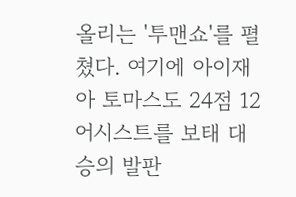올리는 '투맨쇼'를 펼쳤다. 여기에 아이재아 토마스도 24점 12어시스트를 보태 대승의 발판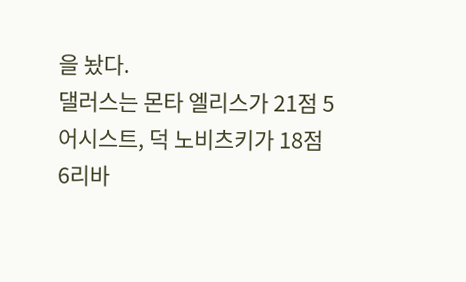을 놨다.
댈러스는 몬타 엘리스가 21점 5어시스트, 덕 노비츠키가 18점 6리바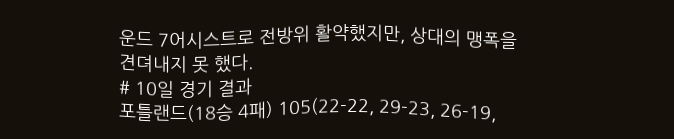운드 7어시스트로 전방위 활약했지만, 상대의 맹폭을 견뎌내지 못 했다.
# 10일 경기 결과
포틀랜드(18승 4패) 105(22-22, 29-23, 26-19,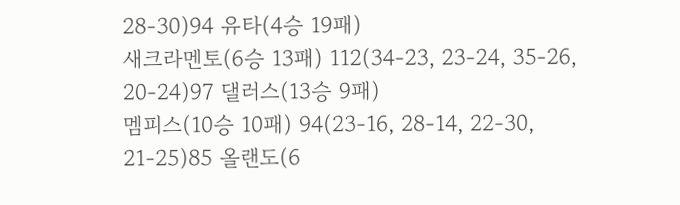28-30)94 유타(4승 19패)
새크라멘토(6승 13패) 112(34-23, 23-24, 35-26, 20-24)97 댈러스(13승 9패)
멤피스(10승 10패) 94(23-16, 28-14, 22-30, 21-25)85 올랜도(6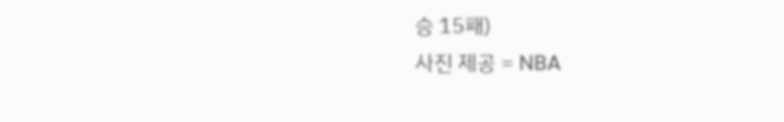승 15패)
사진 제공 = NBA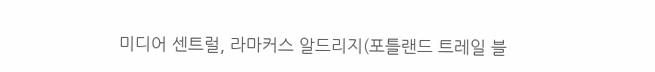미디어 센트럴, 라마커스 알드리지(포틀랜드 트레일 블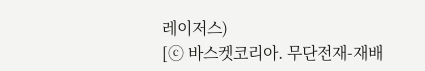레이저스)
[ⓒ 바스켓코리아. 무단전재-재배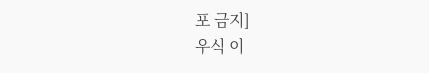포 금지]
우식 이